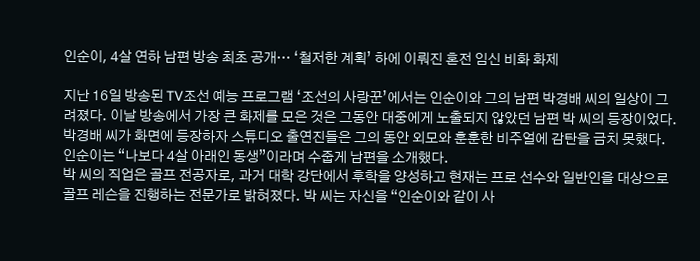인순이, 4살 연하 남편 방송 최초 공개… ‘철저한 계획’ 하에 이뤄진 혼전 임신 비화 화제

지난 16일 방송된 TV조선 예능 프로그램 ‘조선의 사랑꾼’에서는 인순이와 그의 남편 박경배 씨의 일상이 그려졌다. 이날 방송에서 가장 큰 화제를 모은 것은 그동안 대중에게 노출되지 않았던 남편 박 씨의 등장이었다.
박경배 씨가 화면에 등장하자 스튜디오 출연진들은 그의 동안 외모와 훈훈한 비주얼에 감탄을 금치 못했다. 인순이는 “나보다 4살 아래인 동생”이라며 수줍게 남편을 소개했다.
박 씨의 직업은 골프 전공자로, 과거 대학 강단에서 후학을 양성하고 현재는 프로 선수와 일반인을 대상으로 골프 레슨을 진행하는 전문가로 밝혀졌다. 박 씨는 자신을 “인순이와 같이 사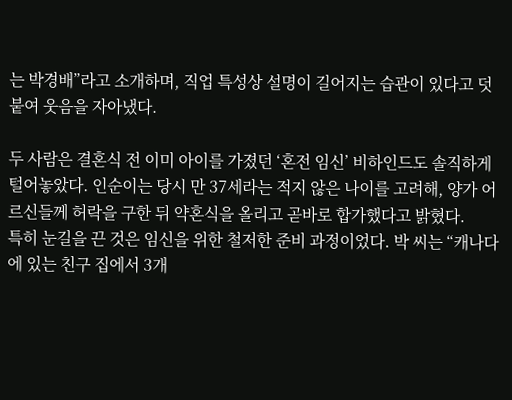는 박경배”라고 소개하며, 직업 특성상 설명이 길어지는 습관이 있다고 덧붙여 웃음을 자아냈다.

두 사람은 결혼식 전 이미 아이를 가졌던 ‘혼전 임신’ 비하인드도 솔직하게 털어놓았다. 인순이는 당시 만 37세라는 적지 않은 나이를 고려해, 양가 어르신들께 허락을 구한 뒤 약혼식을 올리고 곧바로 합가했다고 밝혔다.
특히 눈길을 끈 것은 임신을 위한 철저한 준비 과정이었다. 박 씨는 “캐나다에 있는 친구 집에서 3개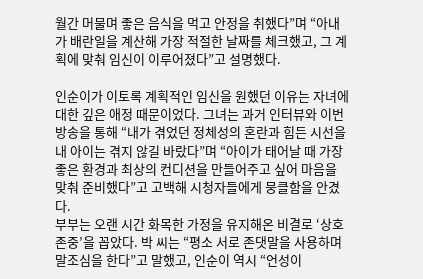월간 머물며 좋은 음식을 먹고 안정을 취했다”며 “아내가 배란일을 계산해 가장 적절한 날짜를 체크했고, 그 계획에 맞춰 임신이 이루어졌다”고 설명했다.

인순이가 이토록 계획적인 임신을 원했던 이유는 자녀에 대한 깊은 애정 때문이었다. 그녀는 과거 인터뷰와 이번 방송을 통해 “내가 겪었던 정체성의 혼란과 힘든 시선을 내 아이는 겪지 않길 바랐다”며 “아이가 태어날 때 가장 좋은 환경과 최상의 컨디션을 만들어주고 싶어 마음을 맞춰 준비했다”고 고백해 시청자들에게 뭉클함을 안겼다.
부부는 오랜 시간 화목한 가정을 유지해온 비결로 ‘상호 존중’을 꼽았다. 박 씨는 “평소 서로 존댓말을 사용하며 말조심을 한다”고 말했고, 인순이 역시 “언성이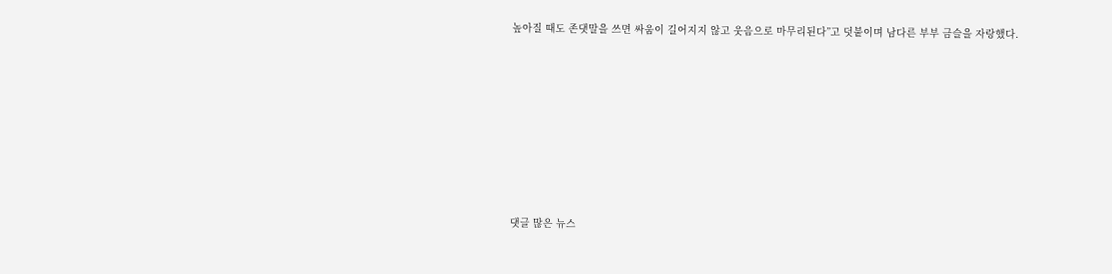높아질 때도 존댓말을 쓰면 싸움이 길어지지 않고 웃음으로 마무리된다”고 덧붙이며 남다른 부부 금슬을 자랑했다.












댓글 많은 뉴스